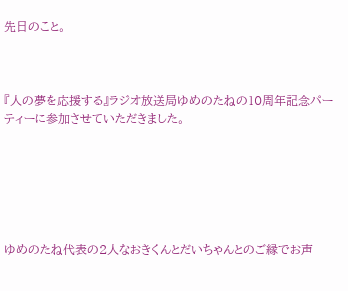先日のこと。



『人の夢を応援する』ラジオ放送局ゆめのたねの10周年記念パーティーに参加させていただきました。






ゆめのたね代表の2人なおきくんとだいちゃんとのご縁でお声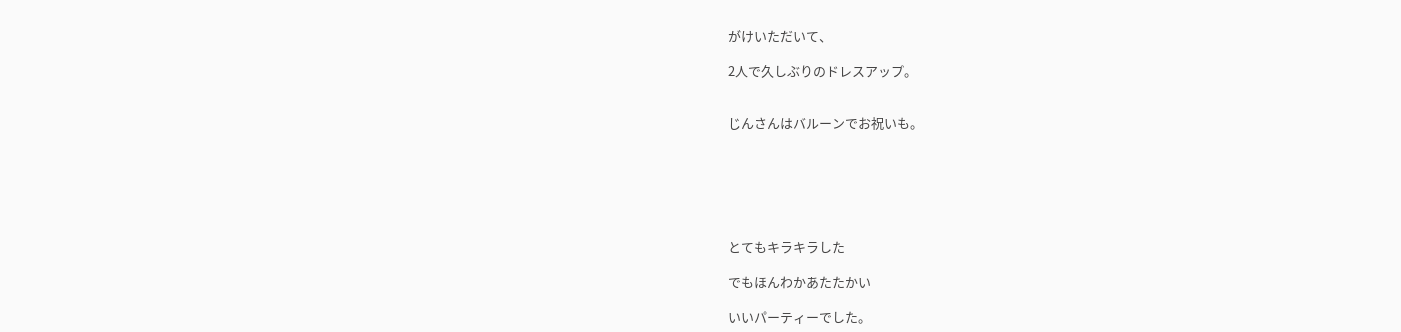がけいただいて、

2人で久しぶりのドレスアップ。


じんさんはバルーンでお祝いも。






とてもキラキラした

でもほんわかあたたかい

いいパーティーでした。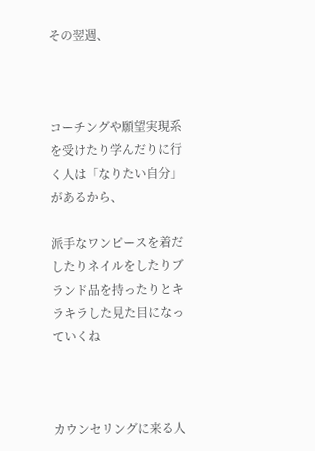その翌週、



コーチングや願望実現系を受けたり学んだりに行く人は「なりたい自分」があるから、

派手なワンピースを着だしたりネイルをしたりブランド品を持ったりとキラキラした見た目になっていくね



カウンセリングに来る人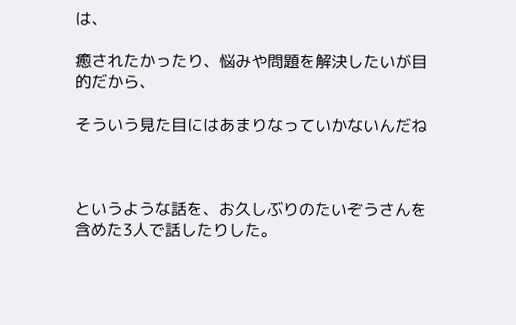は、

癒されたかったり、悩みや問題を解決したいが目的だから、

そういう見た目にはあまりなっていかないんだね



というような話を、お久しぶりのたいぞうさんを含めた3人で話したりした。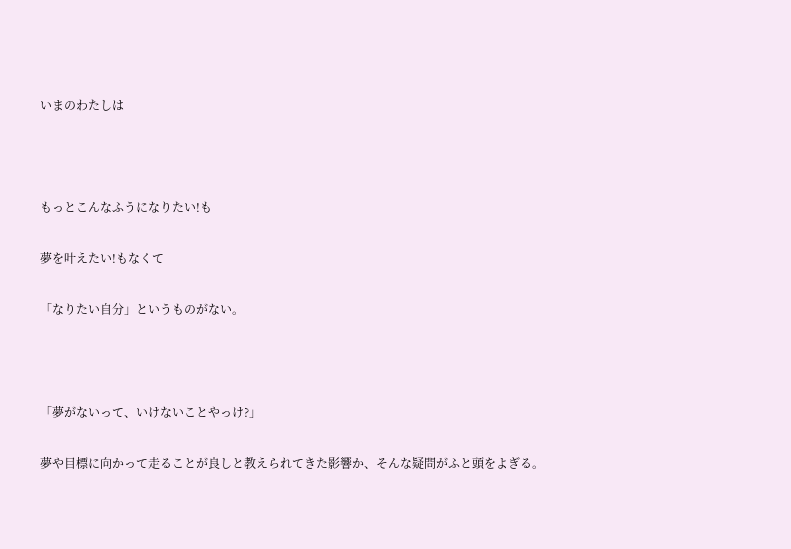いまのわたしは



もっとこんなふうになりたい!も

夢を叶えたい!もなくて

「なりたい自分」というものがない。



「夢がないって、いけないことやっけ?」

夢や目標に向かって走ることが良しと教えられてきた影響か、そんな疑問がふと頭をよぎる。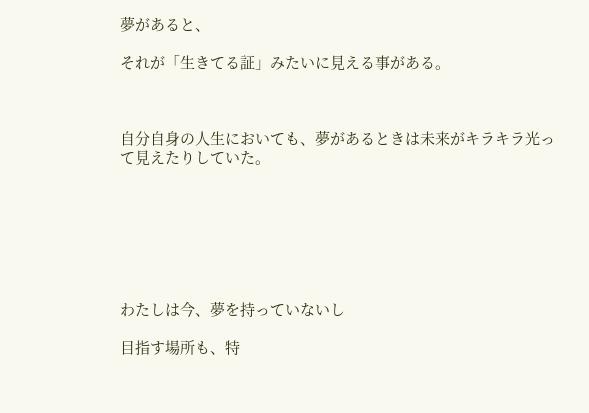夢があると、

それが「生きてる証」みたいに見える事がある。



自分自身の人生においても、夢があるときは未来がキラキラ光って見えたりしていた。







わたしは今、夢を持っていないし

目指す場所も、特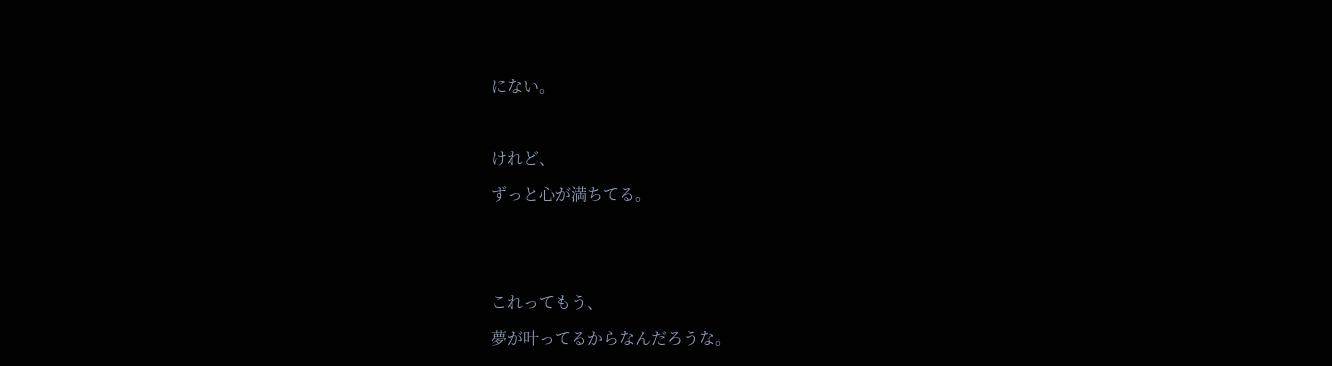にない。



けれど、

ずっと心が満ちてる。





これってもう、

夢が叶ってるからなんだろうな。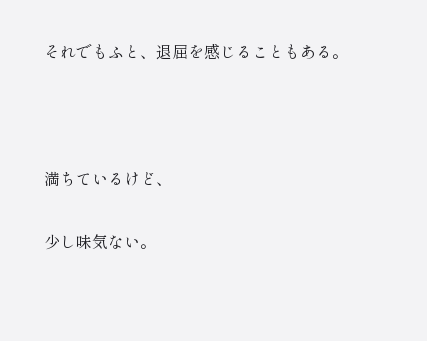それでもふと、退屈を感じることもある。



満ちているけど、

少し味気ない。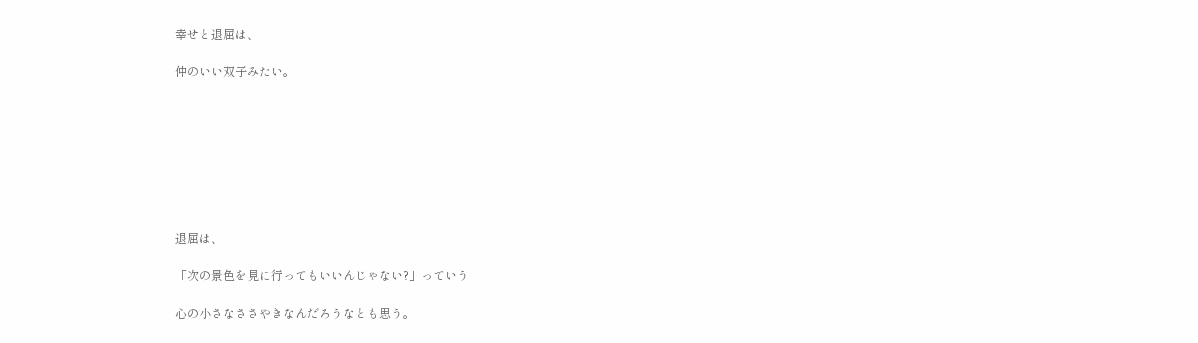幸せと退屈は、

仲のいい双子みたい。








退屈は、

「次の景色を見に行ってもいいんじゃない?」っていう

心の小さなささやきなんだろうなとも思う。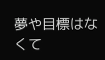夢や目標はなくて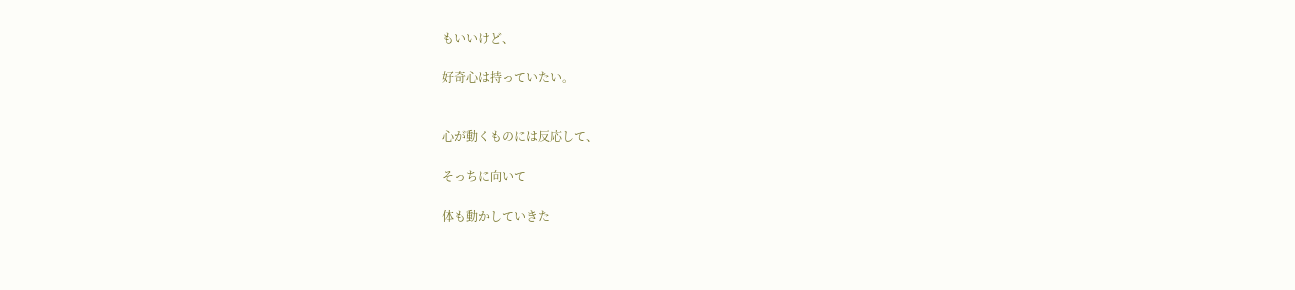もいいけど、

好奇心は持っていたい。


心が動くものには反応して、

そっちに向いて

体も動かしていきた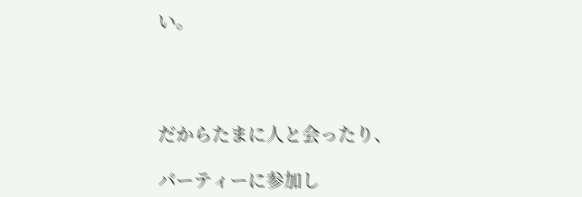い。




だからたまに人と会ったり、

パーティーに参加し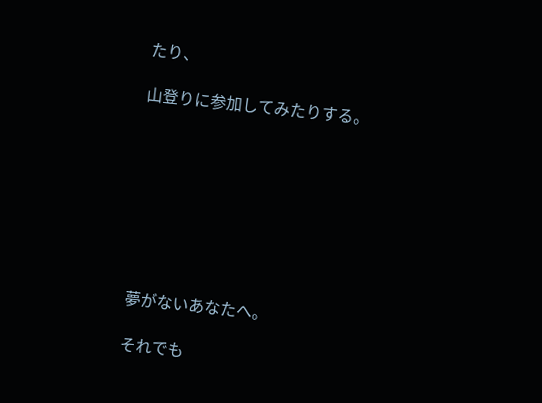たり、

山登りに参加してみたりする。








夢がないあなたへ。

それでも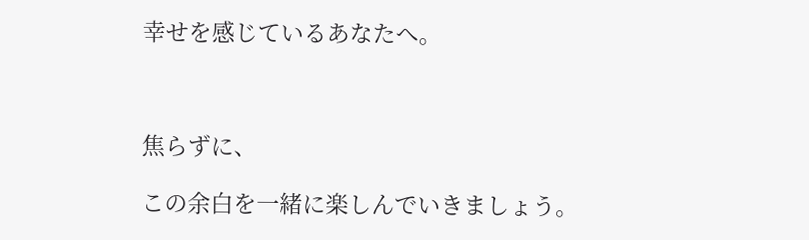幸せを感じているあなたへ。



焦らずに、

この余白を一緒に楽しんでいきましょう。